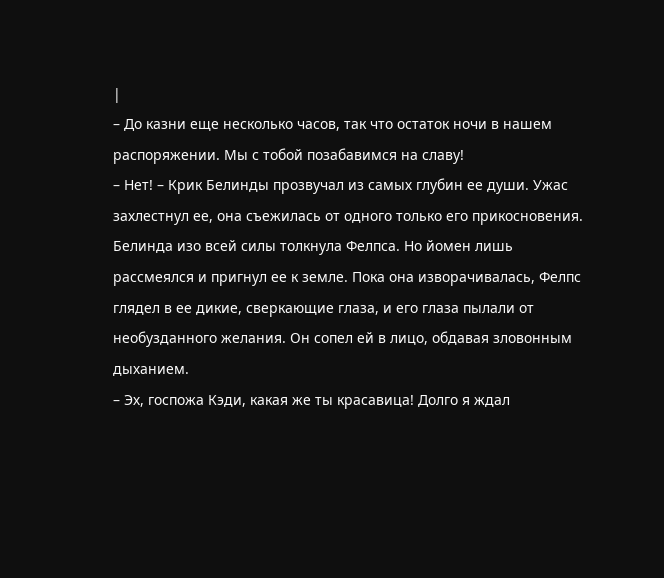|
– До казни еще несколько часов, так что остаток ночи в нашем распоряжении. Мы с тобой позабавимся на славу!
– Нет! – Крик Белинды прозвучал из самых глубин ее души. Ужас захлестнул ее, она съежилась от одного только его прикосновения.
Белинда изо всей силы толкнула Фелпса. Но йомен лишь рассмеялся и пригнул ее к земле. Пока она изворачивалась, Фелпс глядел в ее дикие, сверкающие глаза, и его глаза пылали от необузданного желания. Он сопел ей в лицо, обдавая зловонным дыханием.
– Эх, госпожа Кэди, какая же ты красавица! Долго я ждал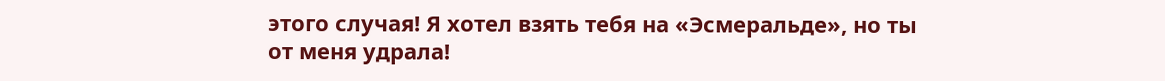этого случая! Я хотел взять тебя на «Эсмеральде», но ты от меня удрала!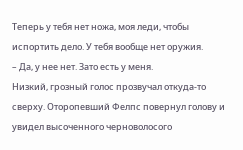Теперь у тебя нет ножа, моя леди, чтобы испортить дело. У тебя вообще нет оружия.
– Да, у нее нет. Зато есть у меня.
Низкий, грозный голос прозвучал откуда-то сверху. Оторопевший Фелпс повернул голову и увидел высоченного черноволосого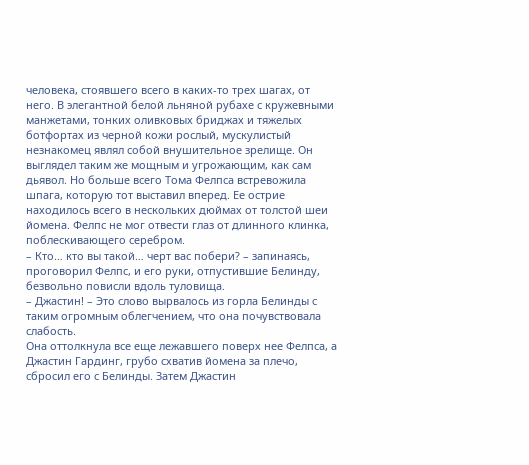человека, стоявшего всего в каких-то трех шагах, от него. В элегантной белой льняной рубахе с кружевными манжетами, тонких оливковых бриджах и тяжелых ботфортах из черной кожи рослый, мускулистый незнакомец являл собой внушительное зрелище. Он выглядел таким же мощным и угрожающим, как сам дьявол. Но больше всего Тома Фелпса встревожила шпага, которую тот выставил вперед. Ее острие находилось всего в нескольких дюймах от толстой шеи йомена. Фелпс не мог отвести глаз от длинного клинка, поблескивающего серебром.
– Кто… кто вы такой… черт вас побери? – запинаясь, проговорил Фелпс, и его руки, отпустившие Белинду, безвольно повисли вдоль туловища.
– Джастин! – Это слово вырвалось из горла Белинды с таким огромным облегчением, что она почувствовала слабость.
Она оттолкнула все еще лежавшего поверх нее Фелпса, а Джастин Гардинг, грубо схватив йомена за плечо, сбросил его с Белинды. Затем Джастин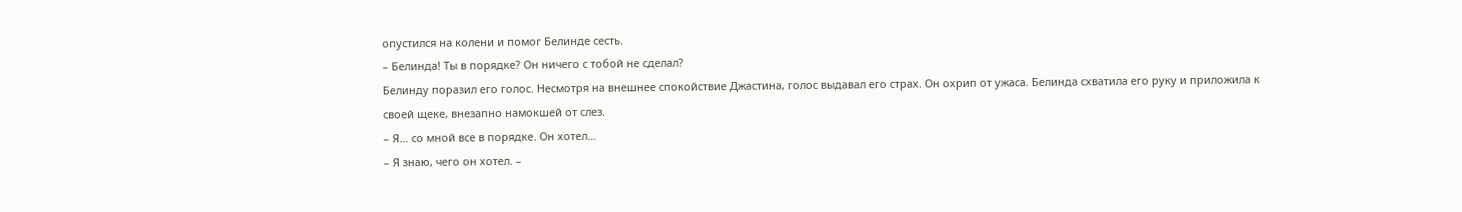опустился на колени и помог Белинде сесть.
– Белинда! Ты в порядке? Он ничего с тобой не сделал?
Белинду поразил его голос. Несмотря на внешнее спокойствие Джастина, голос выдавал его страх. Он охрип от ужаса. Белинда схватила его руку и приложила к своей щеке, внезапно намокшей от слез.
– Я… со мной все в порядке. Он хотел…
– Я знаю, чего он хотел. –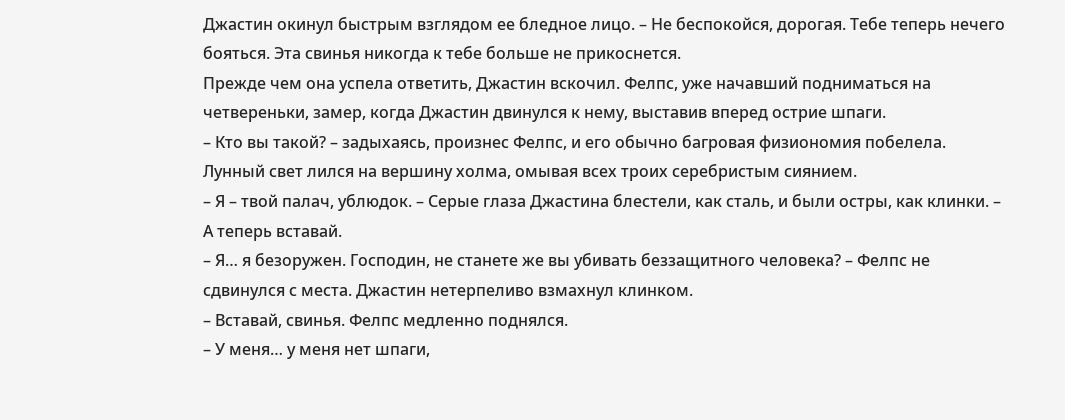Джастин окинул быстрым взглядом ее бледное лицо. – Не беспокойся, дорогая. Тебе теперь нечего бояться. Эта свинья никогда к тебе больше не прикоснется.
Прежде чем она успела ответить, Джастин вскочил. Фелпс, уже начавший подниматься на четвереньки, замер, когда Джастин двинулся к нему, выставив вперед острие шпаги.
– Кто вы такой? – задыхаясь, произнес Фелпс, и его обычно багровая физиономия побелела.
Лунный свет лился на вершину холма, омывая всех троих серебристым сиянием.
– Я – твой палач, ублюдок. – Серые глаза Джастина блестели, как сталь, и были остры, как клинки. – А теперь вставай.
– Я… я безоружен. Господин, не станете же вы убивать беззащитного человека? – Фелпс не сдвинулся с места. Джастин нетерпеливо взмахнул клинком.
– Вставай, свинья. Фелпс медленно поднялся.
– У меня… у меня нет шпаги,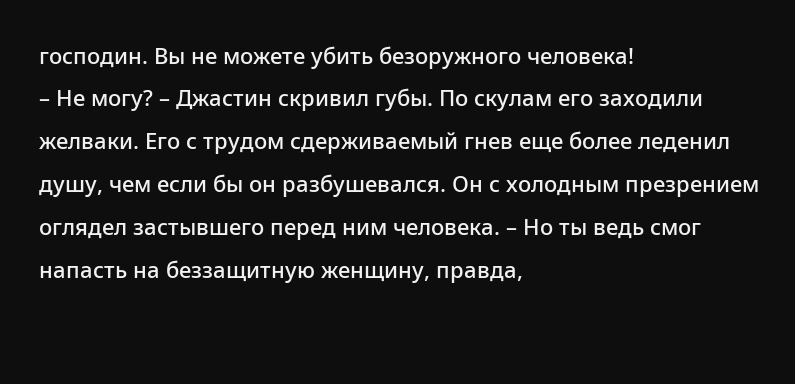господин. Вы не можете убить безоружного человека!
– Не могу? – Джастин скривил губы. По скулам его заходили желваки. Его с трудом сдерживаемый гнев еще более леденил душу, чем если бы он разбушевался. Он с холодным презрением оглядел застывшего перед ним человека. – Но ты ведь смог напасть на беззащитную женщину, правда,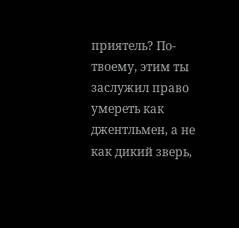приятель? По-твоему, этим ты заслужил право умереть как джентльмен, а не как дикий зверь,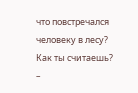что повстречался человеку в лесу? Как ты считаешь?
–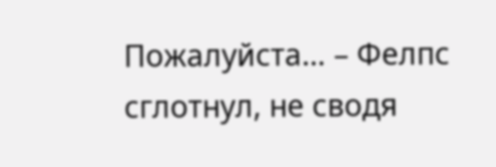Пожалуйста… – Фелпс сглотнул, не сводя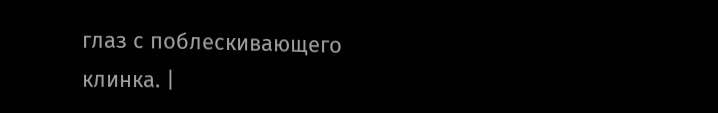глаз с поблескивающего клинка. |